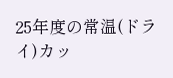25年度の常温(ドライ)カッ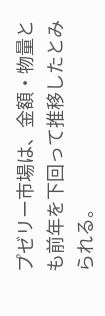プゼリー市場は、金額・物量とも前年を下回って推移したとみられる。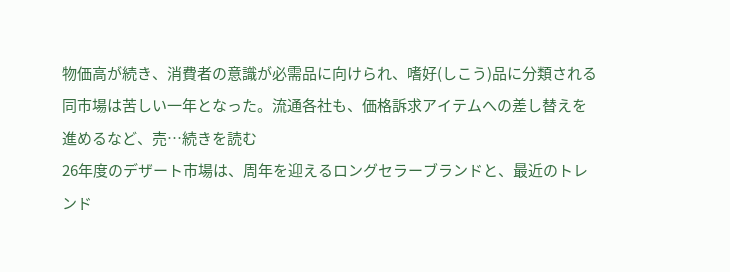物価高が続き、消費者の意識が必需品に向けられ、嗜好(しこう)品に分類される同市場は苦しい一年となった。流通各社も、価格訴求アイテムへの差し替えを進めるなど、売…続きを読む
26年度のデザート市場は、周年を迎えるロングセラーブランドと、最近のトレンド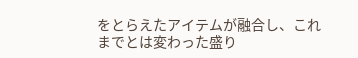をとらえたアイテムが融合し、これまでとは変わった盛り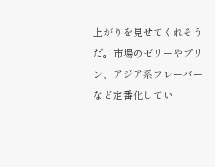上がりを見せてくれそうだ。市場のゼリーやプリン、アジア系フレーバーなど定番化してい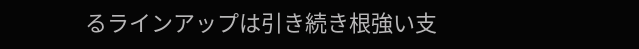るラインアップは引き続き根強い支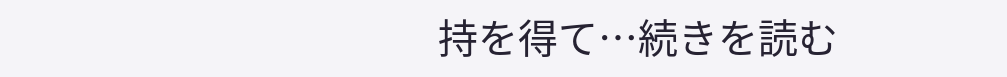持を得て…続きを読む